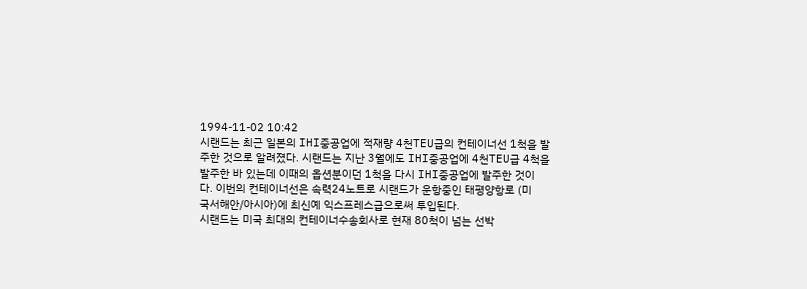1994-11-02 10:42
시랜드는 최근 일본의 IHI중공업에 적재량 4천TEU급의 컨테이너선 1척을 발
주한 것으로 알려졌다. 시랜드는 지난 3월에도 IHI중공업에 4천TEU급 4척을
발주한 바 있는데 이때의 옵션분이던 1척을 다시 IHI중공업에 발주한 것이
다. 이번의 컨테이너선은 속력24노트로 시랜드가 운항중인 태평양항로 (미
국서해안/아시아)에 최신예 익스프레스급으로써 투입된다.
시랜드는 미국 최대의 컨테이너수송회사로 현재 80척이 넘는 선박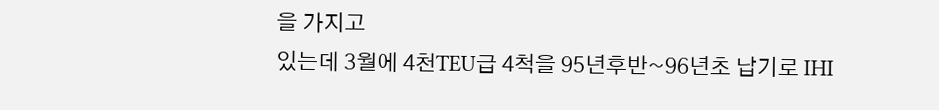을 가지고
있는데 3월에 4천TEU급 4척을 95년후반~96년초 납기로 IHI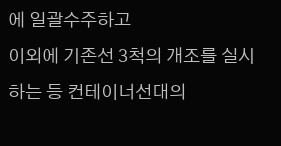에 일괄수주하고
이외에 기존선 3척의 개조를 실시하는 등 컨테이너선대의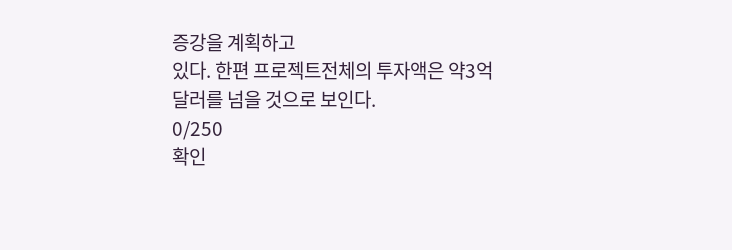증강을 계획하고
있다. 한편 프로젝트전체의 투자액은 약3억달러를 넘을 것으로 보인다.
0/250
확인